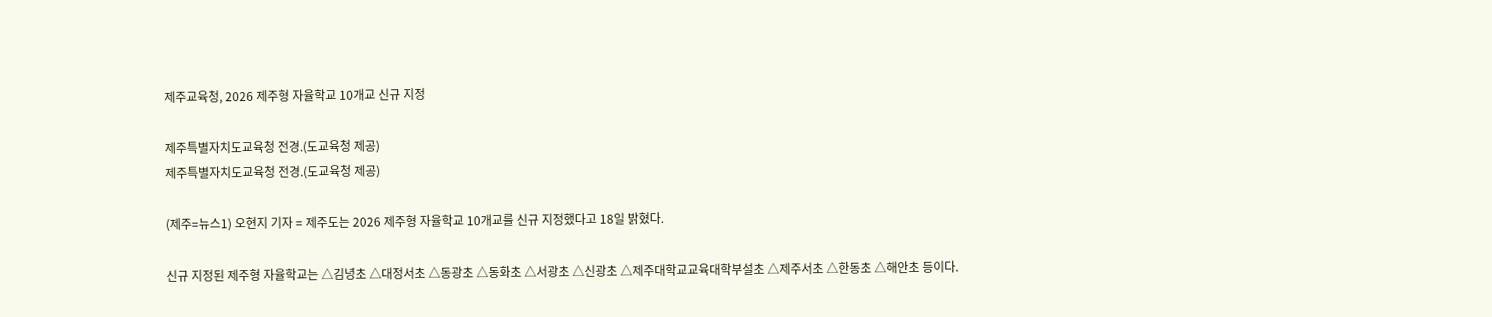제주교육청, 2026 제주형 자율학교 10개교 신규 지정

제주특별자치도교육청 전경.(도교육청 제공)
제주특별자치도교육청 전경.(도교육청 제공)

(제주=뉴스1) 오현지 기자 = 제주도는 2026 제주형 자율학교 10개교를 신규 지정했다고 18일 밝혔다.

신규 지정된 제주형 자율학교는 △김녕초 △대정서초 △동광초 △동화초 △서광초 △신광초 △제주대학교교육대학부설초 △제주서초 △한동초 △해안초 등이다.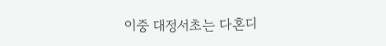이중 대정서초는 다혼디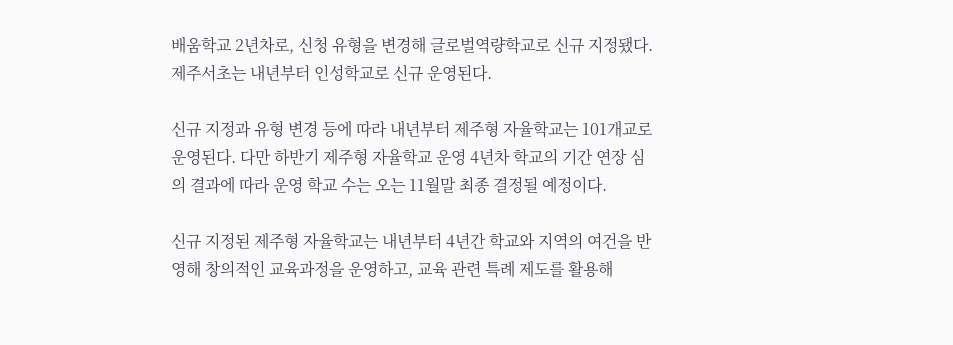배움학교 2년차로, 신청 유형을 변경해 글로벌역량학교로 신규 지정됐다. 제주서초는 내년부터 인성학교로 신규 운영된다.

신규 지정과 유형 변경 등에 따라 내년부터 제주형 자율학교는 101개교로 운영된다. 다만 하반기 제주형 자율학교 운영 4년차 학교의 기간 연장 심의 결과에 따라 운영 학교 수는 오는 11월말 최종 결정될 예정이다.

신규 지정된 제주형 자율학교는 내년부터 4년간 학교와 지역의 여건을 반영해 창의적인 교육과정을 운영하고, 교육 관련 특례 제도를 활용해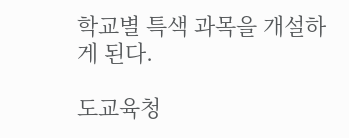학교별 특색 과목을 개설하게 된다.

도교육청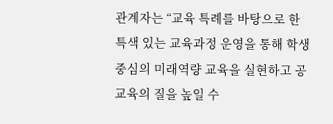관계자는 “교육 특례를 바탕으로 한 특색 있는 교육과정 운영을 통해 학생 중심의 미래역량 교육을 실현하고 공교육의 질을 높일 수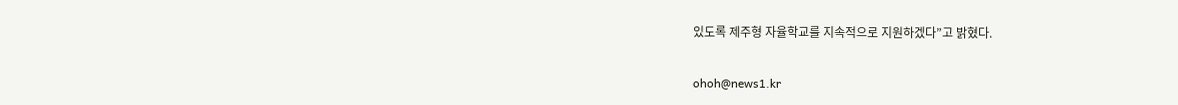있도록 제주형 자율학교를 지속적으로 지원하겠다”고 밝혔다.

ohoh@news1.kr